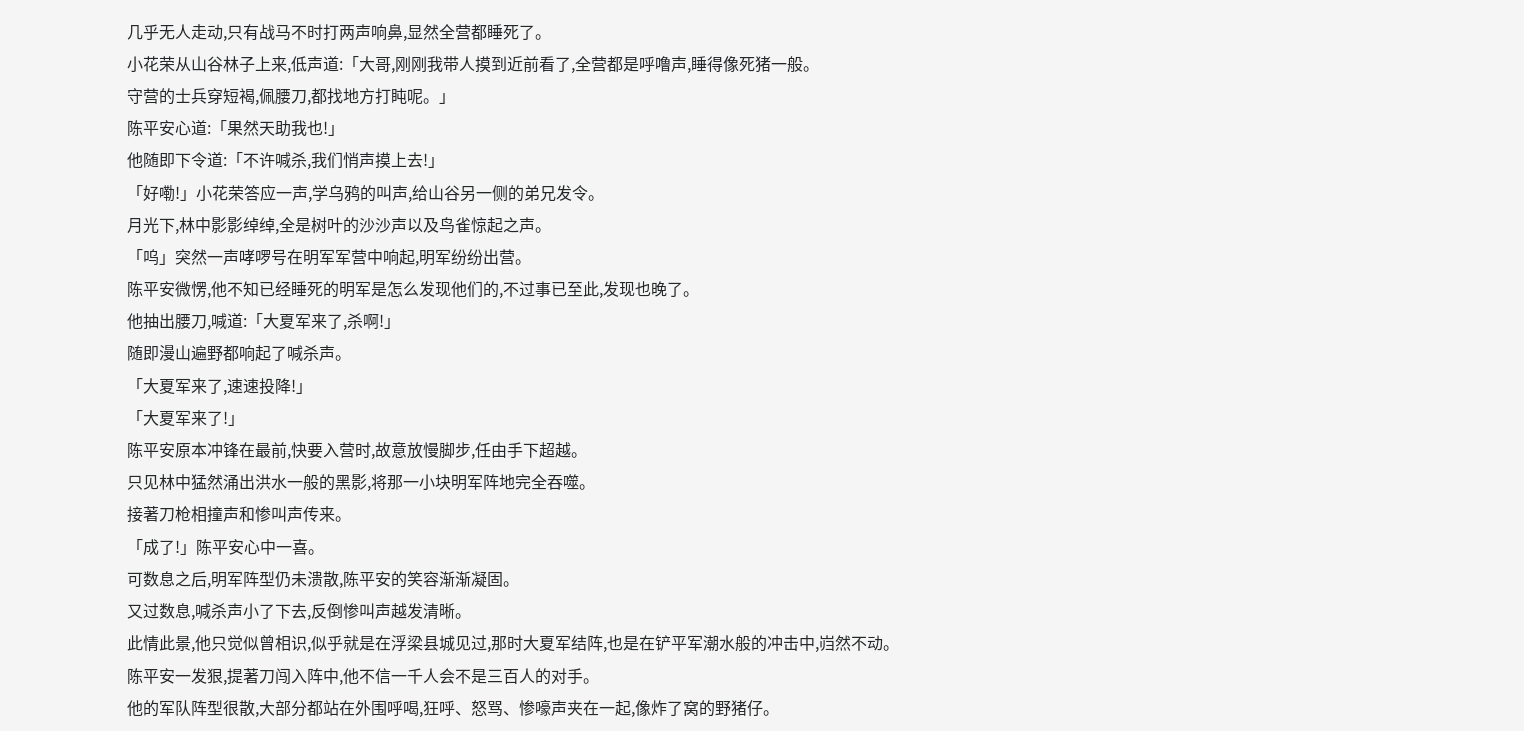几乎无人走动,只有战马不时打两声响鼻,显然全营都睡死了。
小花荣从山谷林子上来,低声道:「大哥,刚刚我带人摸到近前看了,全营都是呼噜声,睡得像死猪一般。
守营的士兵穿短褐,佩腰刀,都找地方打盹呢。」
陈平安心道:「果然天助我也!」
他随即下令道:「不许喊杀,我们悄声摸上去!」
「好嘞!」小花荣答应一声,学乌鸦的叫声,给山谷另一侧的弟兄发令。
月光下,林中影影绰绰,全是树叶的沙沙声以及鸟雀惊起之声。
「呜」突然一声哮啰号在明军军营中响起,明军纷纷出营。
陈平安微愣,他不知已经睡死的明军是怎么发现他们的,不过事已至此,发现也晚了。
他抽出腰刀,喊道:「大夏军来了,杀啊!」
随即漫山遍野都响起了喊杀声。
「大夏军来了,速速投降!」
「大夏军来了!」
陈平安原本冲锋在最前,快要入营时,故意放慢脚步,任由手下超越。
只见林中猛然涌出洪水一般的黑影,将那一小块明军阵地完全吞噬。
接著刀枪相撞声和惨叫声传来。
「成了!」陈平安心中一喜。
可数息之后,明军阵型仍未溃散,陈平安的笑容渐渐凝固。
又过数息,喊杀声小了下去,反倒惨叫声越发清晰。
此情此景,他只觉似曾相识,似乎就是在浮梁县城见过,那时大夏军结阵,也是在铲平军潮水般的冲击中,岿然不动。
陈平安一发狠,提著刀闯入阵中,他不信一千人会不是三百人的对手。
他的军队阵型很散,大部分都站在外围呼喝,狂呼、怒骂、惨嚎声夹在一起,像炸了窝的野猪仔。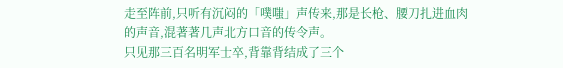走至阵前,只听有沉闷的「噗嗤」声传来,那是长枪、腰刀扎进血肉的声音,混著著几声北方口音的传令声。
只见那三百名明军士卒,背靠背结成了三个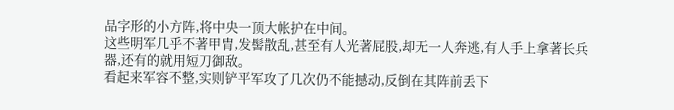品字形的小方阵,将中央一顶大帐护在中间。
这些明军几乎不著甲胄,发髻散乱,甚至有人光著屁股,却无一人奔逃,有人手上拿著长兵器,还有的就用短刀御敌。
看起来军容不整,实则铲平军攻了几次仍不能撼动,反倒在其阵前丢下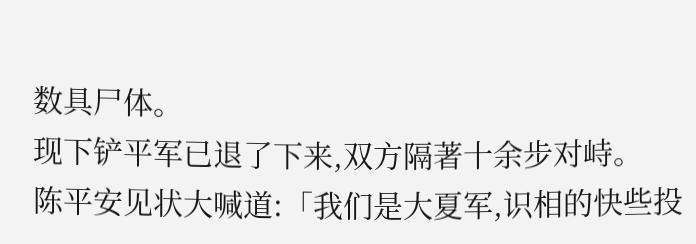数具尸体。
现下铲平军已退了下来,双方隔著十余步对峙。
陈平安见状大喊道:「我们是大夏军,识相的快些投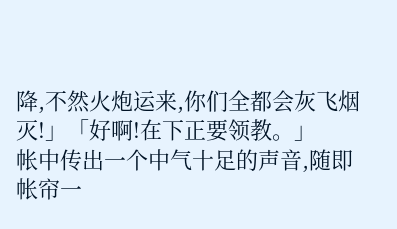降,不然火炮运来,你们全都会灰飞烟灭!」「好啊!在下正要领教。」
帐中传出一个中气十足的声音,随即帐帘一